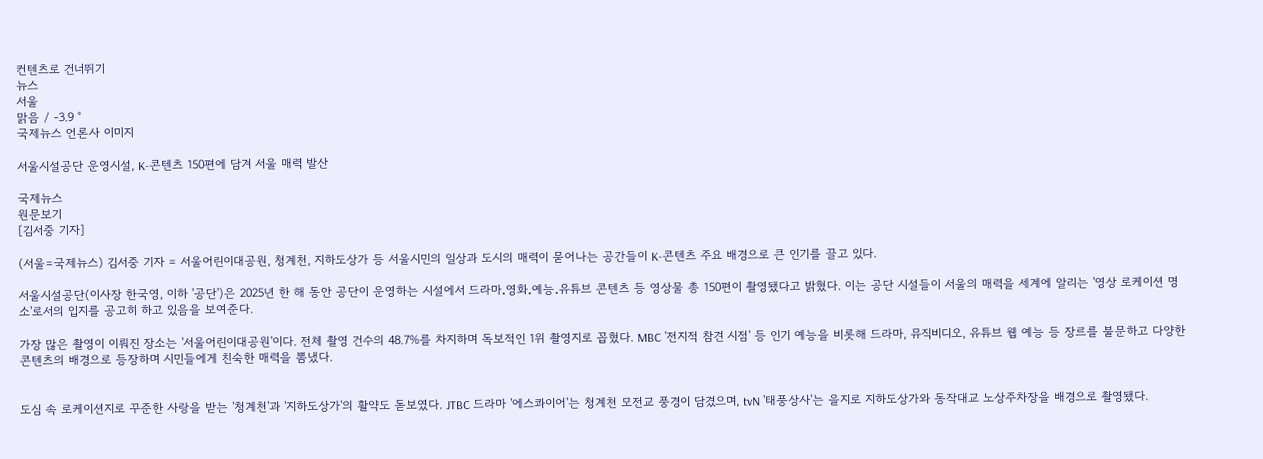컨텐츠로 건너뛰기
뉴스
서울
맑음 / -3.9 °
국제뉴스 언론사 이미지

서울시설공단 운영시설, K-콘텐츠 150편에 담겨 서울 매력 발산

국제뉴스
원문보기
[김서중 기자]

(서울=국제뉴스) 김서중 기자 = 서울어린이대공원, 청계천, 지하도상가 등 서울시민의 일상과 도시의 매력이 묻어나는 공간들이 K-콘텐츠 주요 배경으로 큰 인기를 끌고 있다.

서울시설공단(이사장 한국영, 이하 '공단')은 2025년 한 해 동안 공단이 운영하는 시설에서 드라마․영화․예능․유튜브 콘텐츠 등 영상물 총 150편이 촬영됐다고 밝혔다. 이는 공단 시설들이 서울의 매력을 세계에 알리는 '영상 로케이션 명소'로서의 입지를 공고히 하고 있음을 보여준다.

가장 많은 촬영이 이뤄진 장소는 '서울어린이대공원'이다. 전체 촬영 건수의 48.7%를 차지하며 독보적인 1위 촬영지로 꼽혔다. MBC '전지적 참견 시점' 등 인기 예능을 비롯해 드라마, 뮤직비디오, 유튜브 웹 예능 등 장르를 불문하고 다양한 콘텐츠의 배경으로 등장하며 시민들에게 친숙한 매력을 뽐냈다.


도심 속 로케이션지로 꾸준한 사랑을 받는 '청계천'과 '지하도상가'의 활약도 돋보였다. JTBC 드라마 '에스콰이어'는 청계천 모전교 풍경이 담겼으며, tvN '태풍상사'는 을지로 지하도상가와 동작대교 노상주차장을 배경으로 촬영됐다.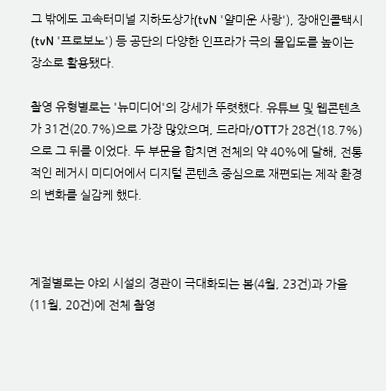그 밖에도 고속터미널 지하도상가(tvN '얄미운 사랑'), 장애인콜택시(tvN '프로보노') 등 공단의 다양한 인프라가 극의 몰입도를 높이는 장소로 활용됐다.

촬영 유형별로는 '뉴미디어'의 강세가 뚜렷했다. 유튜브 및 웹콘텐츠가 31건(20.7%)으로 가장 많았으며, 드라마/OTT가 28건(18.7%)으로 그 뒤를 이었다. 두 부문을 합치면 전체의 약 40%에 달해, 전통적인 레거시 미디어에서 디지털 콘텐츠 중심으로 재편되는 제작 환경의 변화를 실감케 했다.



계절별로는 야외 시설의 경관이 극대화되는 봄(4월, 23건)과 가을(11월, 20건)에 전체 촬영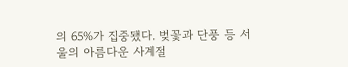의 65%가 집중됐다. 벚꽃과 단풍 등 서울의 아름다운 사계절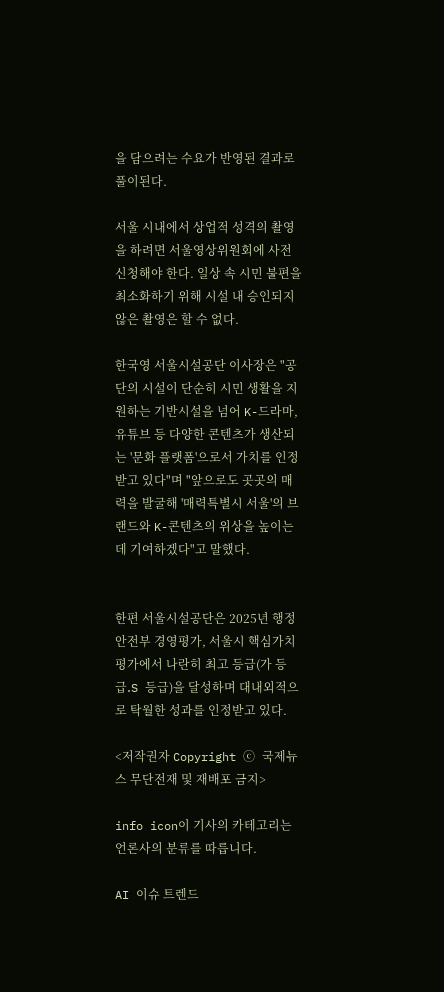을 담으려는 수요가 반영된 결과로 풀이된다.

서울 시내에서 상업적 성격의 촬영을 하려면 서울영상위원회에 사전 신청해야 한다. 일상 속 시민 불편을 최소화하기 위해 시설 내 승인되지 않은 촬영은 할 수 없다.

한국영 서울시설공단 이사장은 "공단의 시설이 단순히 시민 생활을 지원하는 기반시설을 넘어 K-드라마, 유튜브 등 다양한 콘텐츠가 생산되는 '문화 플랫폼'으로서 가치를 인정받고 있다"며 "앞으로도 곳곳의 매력을 발굴해 '매력특별시 서울'의 브랜드와 K-콘텐츠의 위상을 높이는 데 기여하겠다"고 말했다.


한편 서울시설공단은 2025년 행정안전부 경영평가, 서울시 핵심가치 평가에서 나란히 최고 등급(가 등급․S 등급)을 달성하며 대내외적으로 탁월한 성과를 인정받고 있다.

<저작권자 Copyright ⓒ 국제뉴스 무단전재 및 재배포 금지>

info icon이 기사의 카테고리는 언론사의 분류를 따릅니다.

AI 이슈 트렌드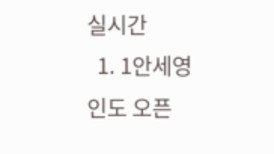실시간
  1. 1안세영 인도 오픈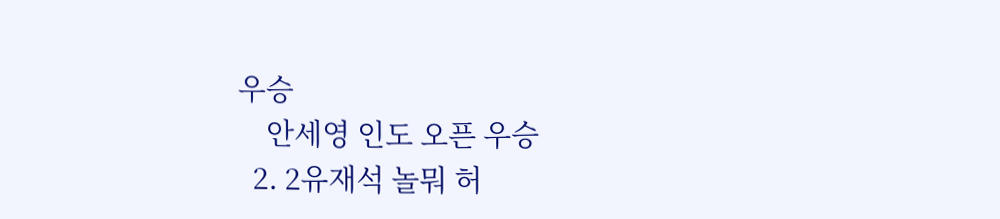우승
    안세영 인도 오픈 우승
  2. 2유재석 놀뭐 허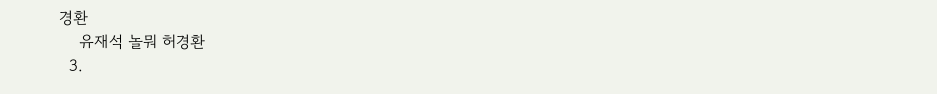경환
    유재석 놀뭐 허경환
  3.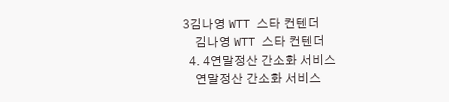3김나영 WTT 스타 컨텐더
    김나영 WTT 스타 컨텐더
  4. 4연말정산 간소화 서비스
    연말정산 간소화 서비스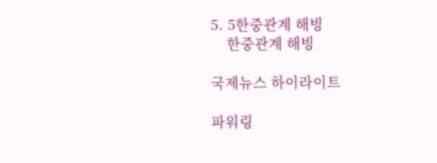5. 5한중관계 해빙
    한중관계 해빙

국제뉴스 하이라이트

파워링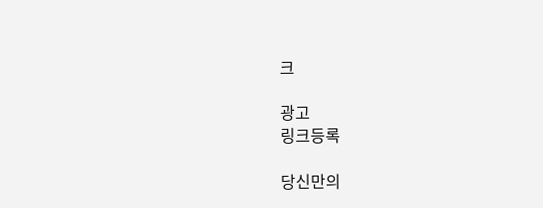크

광고
링크등록

당신만의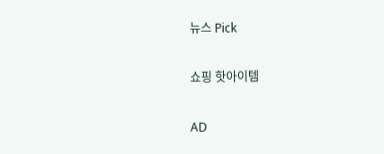뉴스 Pick

쇼핑 핫아이템

AD